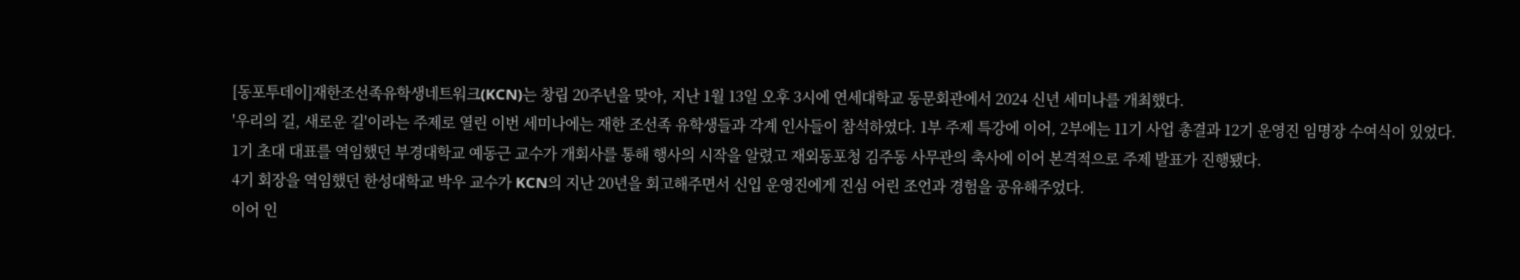[동포투데이]재한조선족유학생네트워크(KCN)는 창립 20주년을 맞아, 지난 1월 13일 오후 3시에 연세대학교 동문회관에서 2024 신년 세미나를 개최했다.
'우리의 길, 새로운 길'이라는 주제로 열린 이번 세미나에는 재한 조선족 유학생들과 각계 인사들이 참석하였다. 1부 주제 특강에 이어, 2부에는 11기 사업 총결과 12기 운영진 임명장 수여식이 있었다.
1기 초대 대표를 역임했던 부경대학교 예동근 교수가 개회사를 통해 행사의 시작을 알렸고 재외동포청 김주동 사무관의 축사에 이어 본격적으로 주제 발표가 진행됐다.
4기 회장을 역임했던 한성대학교 박우 교수가 KCN의 지난 20년을 회고해주면서 신입 운영진에게 진심 어린 조언과 경험을 공유해주었다.
이어 인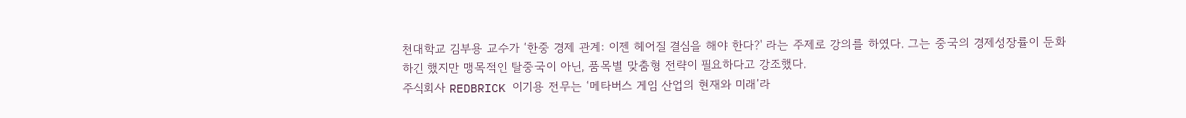천대학교 김부용 교수가 ‘한중 경제 관계: 이젠 헤어질 결심을 해야 한다?' 라는 주제로 강의를 하였다. 그는 중국의 경제성장률이 둔화하긴 했지만 맹목적인 탈중국이 아닌, 품목별 맞춤형 전략이 필요하다고 강조했다.
주식회사 REDBRICK 이기용 전무는 ‘메타버스 게임 산업의 현재와 미래’라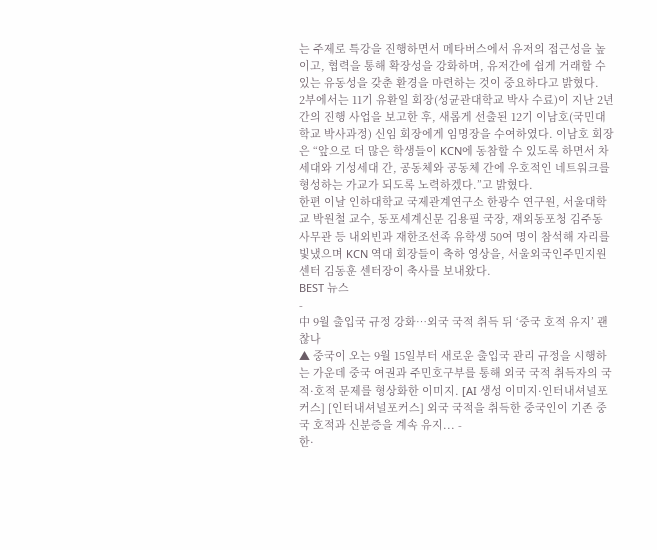는 주제로 특강을 진행하면서 메타버스에서 유저의 접근성을 높이고, 협력을 통해 확장성을 강화하며, 유저간에 쉽게 거래할 수 있는 유동성을 갖춘 환경을 마련하는 것이 중요하다고 밝혔다.
2부에서는 11기 유환일 회장(성균관대학교 박사 수료)이 지난 2년간의 진행 사업을 보고한 후, 새롭게 선출된 12기 이남호(국민대학교 박사과정) 신임 회장에게 임명장을 수여하였다. 이남호 회장은 “앞으로 더 많은 학생들이 KCN에 동참할 수 있도록 하면서 차세대와 기성세대 간, 공동체와 공동체 간에 우호적인 네트워크를 형성하는 가교가 되도록 노력하겠다.”고 밝혔다.
한편 이날 인하대학교 국제관계연구소 한광수 연구원, 서울대학교 박원철 교수, 동포세계신문 김용필 국장, 재외동포청 김주동 사무관 등 내외빈과 재한조선족 유학생 50여 명이 참석해 자리를 빛냈으며 KCN 역대 회장들이 축하 영상을, 서울외국인주민지원센터 김동훈 센터장이 축사를 보내왔다.
BEST 뉴스
-
中 9월 출입국 규정 강화…외국 국적 취득 뒤 ‘중국 호적 유지’ 괜찮나
▲ 중국이 오는 9월 15일부터 새로운 출입국 관리 규정을 시행하는 가운데 중국 여권과 주민호구부를 통해 외국 국적 취득자의 국적·호적 문제를 형상화한 이미지. [AI 생성 이미지·인터내셔널포커스] [인터내셔널포커스] 외국 국적을 취득한 중국인이 기존 중국 호적과 신분증을 계속 유지... -
한·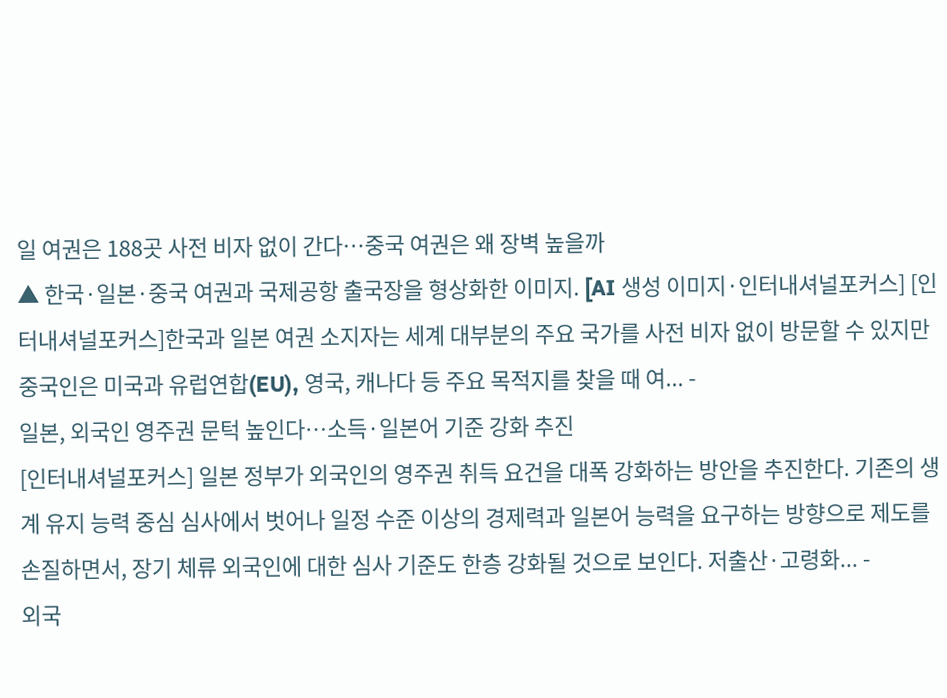일 여권은 188곳 사전 비자 없이 간다…중국 여권은 왜 장벽 높을까
▲ 한국·일본·중국 여권과 국제공항 출국장을 형상화한 이미지. [AI 생성 이미지·인터내셔널포커스] [인터내셔널포커스]한국과 일본 여권 소지자는 세계 대부분의 주요 국가를 사전 비자 없이 방문할 수 있지만 중국인은 미국과 유럽연합(EU), 영국, 캐나다 등 주요 목적지를 찾을 때 여... -
일본, 외국인 영주권 문턱 높인다…소득·일본어 기준 강화 추진
[인터내셔널포커스] 일본 정부가 외국인의 영주권 취득 요건을 대폭 강화하는 방안을 추진한다. 기존의 생계 유지 능력 중심 심사에서 벗어나 일정 수준 이상의 경제력과 일본어 능력을 요구하는 방향으로 제도를 손질하면서, 장기 체류 외국인에 대한 심사 기준도 한층 강화될 것으로 보인다. 저출산·고령화... -
외국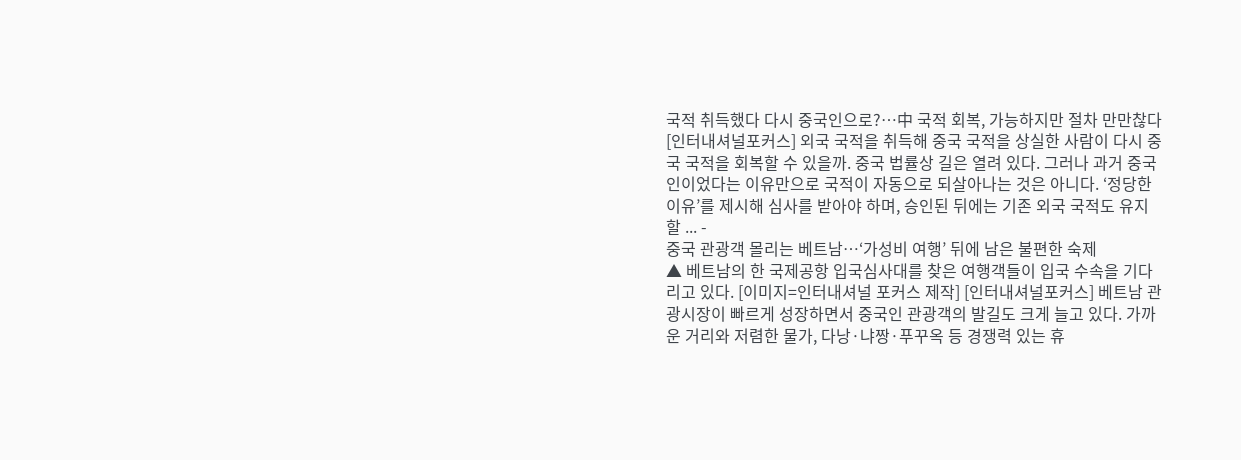국적 취득했다 다시 중국인으로?…中 국적 회복, 가능하지만 절차 만만찮다
[인터내셔널포커스] 외국 국적을 취득해 중국 국적을 상실한 사람이 다시 중국 국적을 회복할 수 있을까. 중국 법률상 길은 열려 있다. 그러나 과거 중국인이었다는 이유만으로 국적이 자동으로 되살아나는 것은 아니다. ‘정당한 이유’를 제시해 심사를 받아야 하며, 승인된 뒤에는 기존 외국 국적도 유지할 ... -
중국 관광객 몰리는 베트남…‘가성비 여행’ 뒤에 남은 불편한 숙제
▲ 베트남의 한 국제공항 입국심사대를 찾은 여행객들이 입국 수속을 기다리고 있다. [이미지=인터내셔널 포커스 제작] [인터내셔널포커스] 베트남 관광시장이 빠르게 성장하면서 중국인 관광객의 발길도 크게 늘고 있다. 가까운 거리와 저렴한 물가, 다낭·냐짱·푸꾸옥 등 경쟁력 있는 휴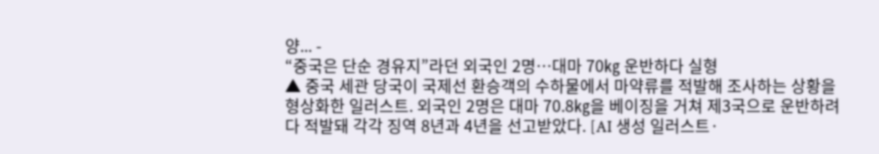양... -
“중국은 단순 경유지”라던 외국인 2명…대마 70㎏ 운반하다 실형
▲ 중국 세관 당국이 국제선 환승객의 수하물에서 마약류를 적발해 조사하는 상황을 형상화한 일러스트. 외국인 2명은 대마 70.8㎏을 베이징을 거쳐 제3국으로 운반하려다 적발돼 각각 징역 8년과 4년을 선고받았다. [AI 생성 일러스트·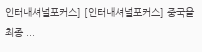인터내셔널포커스] [인터내셔널포커스] 중국을 최종 ...